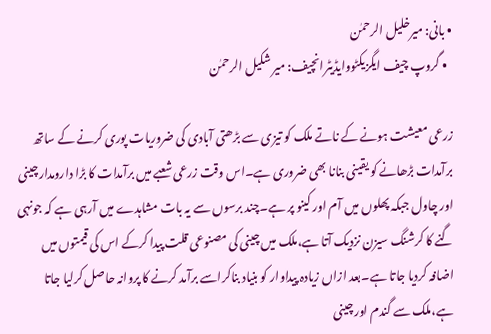• بانی: میرخلیل الرحمٰن
  • گروپ چیف ایگزیکٹووایڈیٹرانچیف: میر شکیل الرحمٰن

زرعی معیشت ہونے کے ناتے ملک کو تیزی سے بڑھتی آبادی کی ضروریات پوری کرنے کے ساتھ برآمدات بڑھانے کو یقینی بنانا بھی ضروری ہے۔اس وقت زرعی شعبے میں برآمدات کا بڑا دارومدار چینی اور چاول جبکہ پھلوں میں آم اور کینو پر ہے۔چند برسوں سے یہ بات مشاہدے میں آرہی ہے کہ جونہی گنے کا کرشنگ سیزن نزدیک آتا ہے،ملک میں چینی کی مصنوعی قلت پیدا کرکے اس کی قیمتوں میں اضافہ کردیا جاتا ہے۔بعد ازاں زیادہ پیداوار کو بنیاد بناکراسے برآمد کرنے کا پروانہ حاصل کرلیا جاتا ہے،ملک سے گندم اور چینی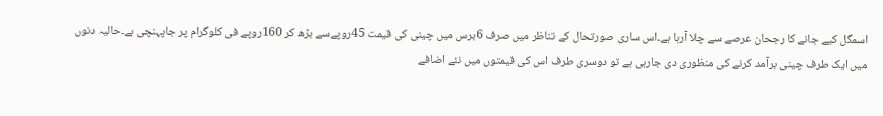اسمگل کیے جانے کا رجحان عرصے سے چلا آرہا ہے۔اس ساری صورتحال کے تناظر میں صرف 6برس میں چینی کی قیمت 45روپےسے بڑھ کر 160روپے فی کلوگرام پر جاپہنچی ہے۔حالیہ دنوں میں ایک طرف چینی برآمد کرنے کی منظوری دی جارہی ہے تو دوسری طرف اس کی قیمتوں میں نئے اضافے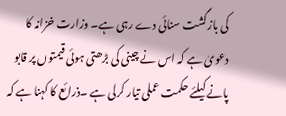کی بازگشت سنائی دے رہی ہے۔ وزارت خزانہ کا دعویٰ ہے کہ اس نے چینی کی بڑھتی ہوئی قیمتوں پر قابو پانے کیلئے حکمت عملی تیار کرلی ہے ۔ذرائع کا کہنا ہے کہ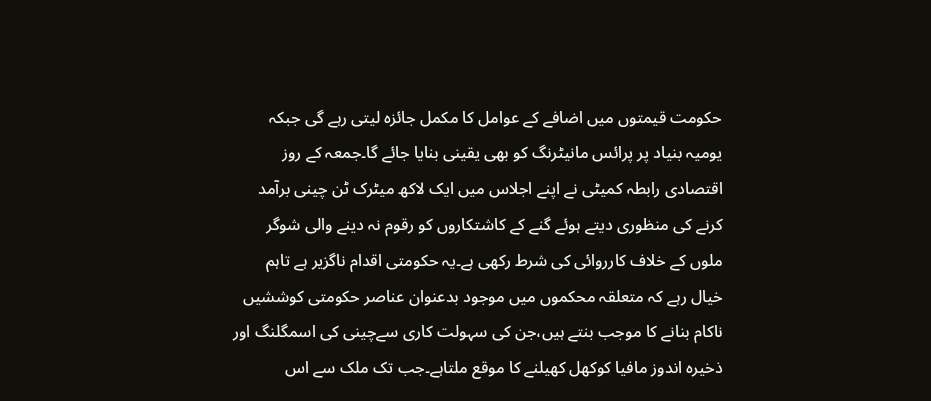حکومت قیمتوں میں اضافے کے عوامل کا مکمل جائزہ لیتی رہے گی جبکہ یومیہ بنیاد پر پرائس مانیٹرنگ کو بھی یقینی بنایا جائے گا۔جمعہ کے روز اقتصادی رابطہ کمیٹی نے اپنے اجلاس میں ایک لاکھ میٹرک ٹن چینی برآمد کرنے کی منظوری دیتے ہوئے گنے کے کاشتکاروں کو رقوم نہ دینے والی شوگر ملوں کے خلاف کارروائی کی شرط رکھی ہے۔یہ حکومتی اقدام ناگزیر ہے تاہم خیال رہے کہ متعلقہ محکموں میں موجود بدعنوان عناصر حکومتی کوششیں ناکام بنانے کا موجب بنتے ہیں،جن کی سہولت کاری سےچینی کی اسمگلنگ اور ذخیرہ اندوز مافیا کوکھل کھیلنے کا موقع ملتاہے۔جب تک ملک سے اس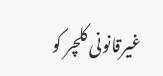غیرقانونی کلچر کو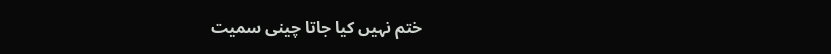ختم نہیں کیا جاتا چینی سمیت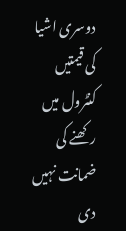دوسری اشیا کی قیمتیں کنٹرول میں رکھنے کی ضمانت نہیں دی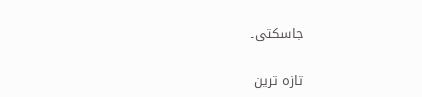جاسکتی۔

تازہ ترین